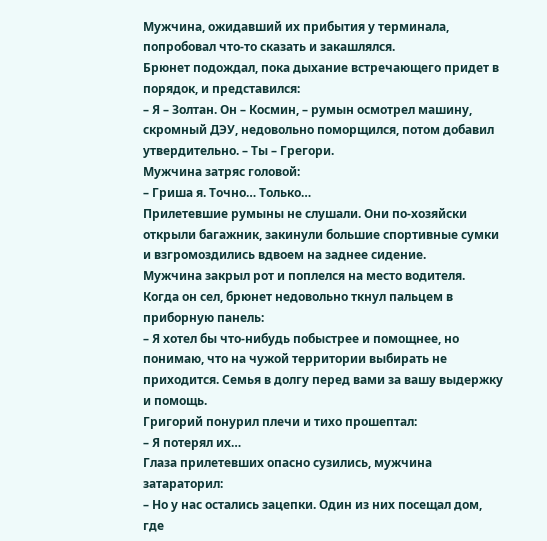Мужчина, ожидавший их прибытия у терминала, попробовал что-то сказать и закашлялся.
Брюнет подождал, пока дыхание встречающего придет в порядок, и представился:
– Я – Золтан. Он – Космин, – румын осмотрел машину, скромный ДЭУ, недовольно поморщился, потом добавил утвердительно. – Ты – Грегори.
Мужчина затряс головой:
– Гриша я. Точно… Только…
Прилетевшие румыны не слушали. Они по-хозяйски открыли багажник, закинули большие спортивные сумки и взгромоздились вдвоем на заднее сидение.
Мужчина закрыл рот и поплелся на место водителя.
Когда он сел, брюнет недовольно ткнул пальцем в приборную панель:
– Я хотел бы что-нибудь побыстрее и помощнее, но понимаю, что на чужой территории выбирать не приходится. Семья в долгу перед вами за вашу выдержку и помощь.
Григорий понурил плечи и тихо прошептал:
– Я потерял их…
Глаза прилетевших опасно сузились, мужчина затараторил:
– Но у нас остались зацепки. Один из них посещал дом, где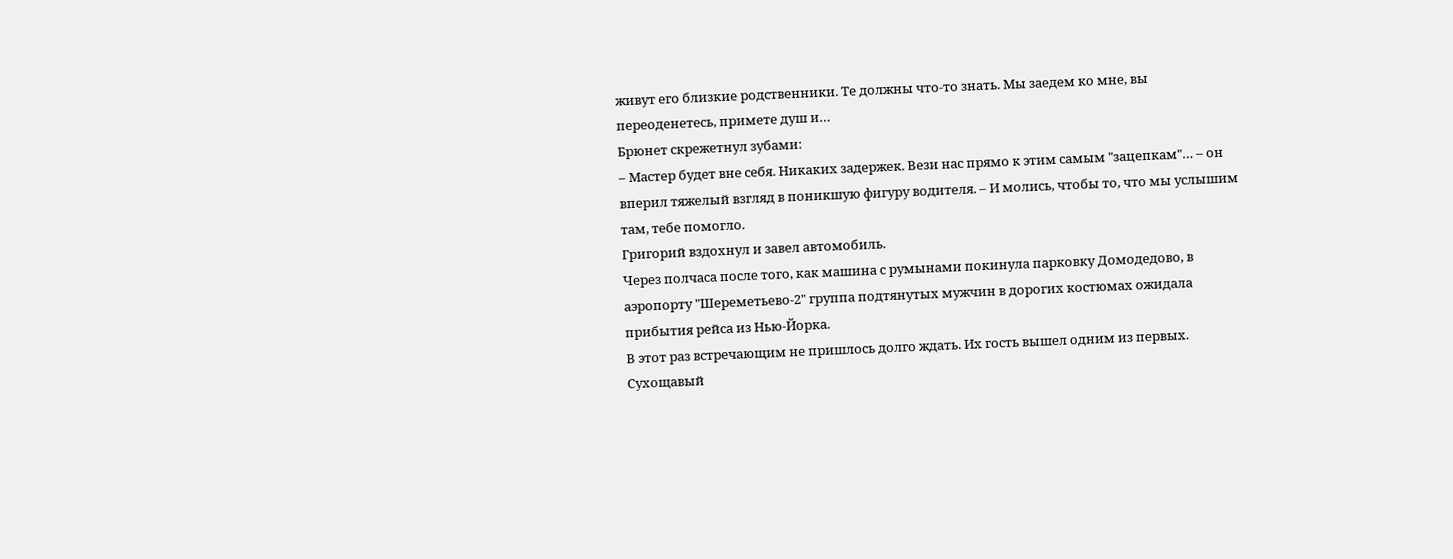живут его близкие родственники. Те должны что-то знать. Мы заедем ко мне, вы переоденетесь, примете душ и…
Брюнет скрежетнул зубами:
– Мастер будет вне себя. Никаких задержек. Вези нас прямо к этим самым "зацепкам"… – он вперил тяжелый взгляд в поникшую фигуру водителя. – И молись, чтобы то, что мы услышим там, тебе помогло.
Григорий вздохнул и завел автомобиль.
Через полчаса после того, как машина с румынами покинула парковку Домодедово, в аэропорту "Шереметьево-2" группа подтянутых мужчин в дорогих костюмах ожидала прибытия рейса из Нью-Йорка.
В этот раз встречающим не пришлось долго ждать. Их гость вышел одним из первых.
Сухощавый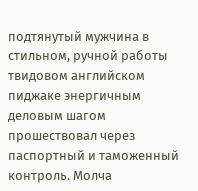подтянутый мужчина в стильном, ручной работы твидовом английском пиджаке энергичным деловым шагом прошествовал через паспортный и таможенный контроль. Молча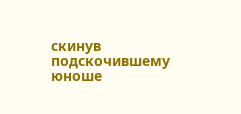скинув подскочившему юноше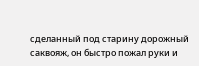сделанный под старину дорожный саквояж, он быстро пожал руки и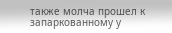также молча прошел к запаркованному у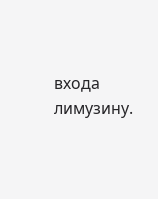входа лимузину.